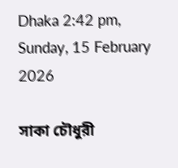Dhaka 2:42 pm, Sunday, 15 February 2026

সাকা চৌধুরী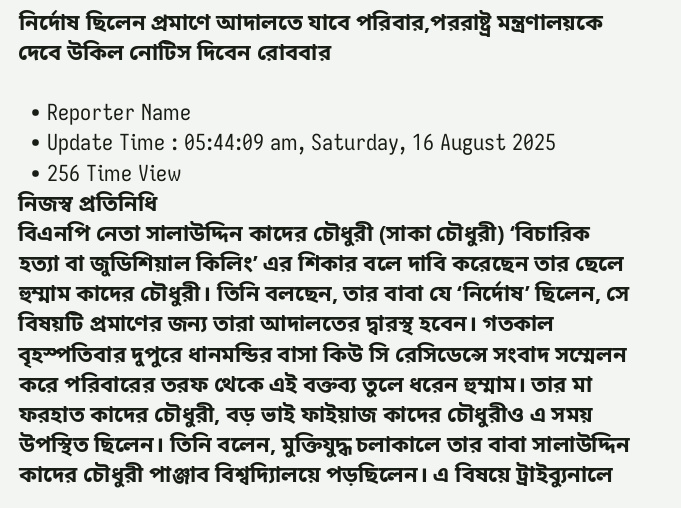নির্দোষ ছিলেন প্রমাণে আদালতে যাবে পরিবার,পররাষ্ট্র মন্ত্রণালয়কে দেবে উকিল নোটিস দিবেন রোববার

  • Reporter Name
  • Update Time : 05:44:09 am, Saturday, 16 August 2025
  • 256 Time View
নিজস্ব প্রতিনিধি
বিএনপি নেতা সালাউদ্দিন কাদের চৌধুরী (সাকা চৌধুরী) ‘বিচারিক হত্যা বা জুডিশিয়াল কিলিং’ এর শিকার বলে দাবি করেছেন তার ছেলে হুম্মাম কাদের চৌধুরী। তিনি বলছেন, তার বাবা যে ‘নির্দোষ’ ছিলেন, সে বিষয়টি প্রমাণের জন্য তারা আদালতের দ্বারস্থ হবেন। গতকাল বৃহস্পতিবার দুপুরে ধানমন্ডির বাসা কিউ সি রেসিডেন্সে সংবাদ সম্মেলন করে পরিবারের তরফ থেকে এই বক্তব্য তুলে ধরেন হুম্মাম। তার মা ফরহাত কাদের চৌধুরী, বড় ভাই ফাইয়াজ কাদের চৌধুরীও এ সময় উপস্থিত ছিলেন। তিনি বলেন, মুক্তিযুদ্ধ চলাকালে তার বাবা সালাউদ্দিন কাদের চৌধুরী পাঞ্জাব বিশ্বদ্যিালয়ে পড়ছিলেন। এ বিষয়ে ট্রাইব্যুনালে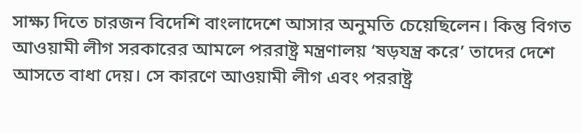সাক্ষ্য দিতে চারজন বিদেশি বাংলাদেশে আসার অনুমতি চেয়েছিলেন। কিন্তু বিগত আওয়ামী লীগ সরকারের আমলে পররাষ্ট্র মন্ত্রণালয় ‘ষড়যন্ত্র করে’ তাদের দেশে আসতে বাধা দেয়। সে কারণে আওয়ামী লীগ এবং পররাষ্ট্র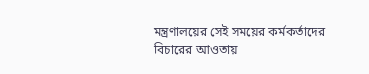মন্ত্রণালয়ের সেই সময়ের কর্মকর্তাদের বিচারের আওতায়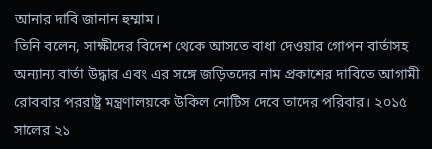আনার দাবি জানান হুম্মাম।
তিনি বলেন, সাক্ষীদের বিদেশ থেকে আসতে বাধা দেওয়ার গোপন বার্তাসহ অন্যান্য বার্তা উদ্ধার এবং এর সঙ্গে জড়িতদের নাম প্রকাশের দাবিতে আগামী রোববার পররাষ্ট্র মন্ত্রণালয়কে উকিল নোটিস দেবে তাদের পরিবার। ২০১৫ সালের ২১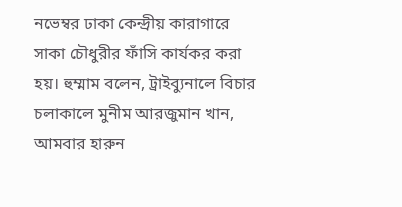নভেম্বর ঢাকা কেন্দ্রীয় কারাগারে সাকা চৌধুরীর ফাঁসি কার্যকর করা হয়। হুম্মাম বলেন, ট্রাইব্যুনালে বিচার চলাকালে মুনীম আরজুমান খান, আমবার হারুন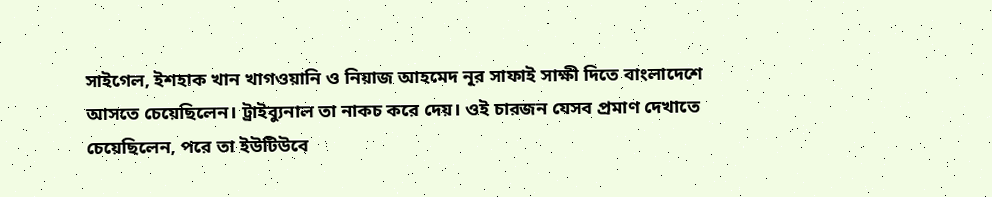সাইগেল, ইশহাক খান খাগওয়ানি ও নিয়াজ আহমেদ নূর সাফাই সাক্ষী দিতে বাংলাদেশে আসতে চেয়েছিলেন। ট্রাইব্যুনাল তা নাকচ করে দেয়। ওই চারজন যেসব প্রমাণ দেখাতে চেয়েছিলেন, পরে তা ইউটিউবে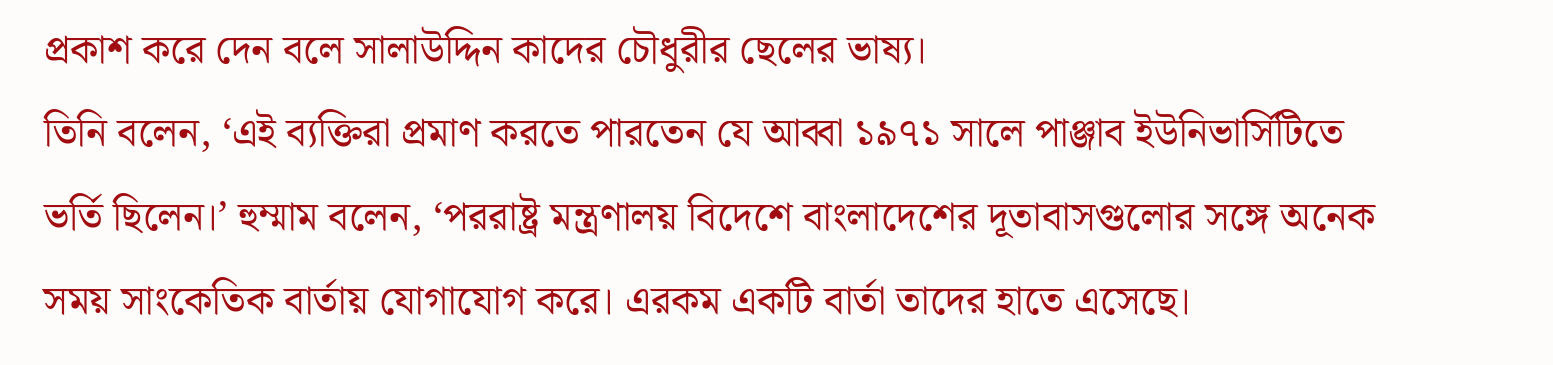প্রকাশ করে দেন বলে সালাউদ্দিন কাদের চৌধুরীর ছেলের ভাষ্য।
তিনি বলেন, ‘এই ব্যক্তিরা প্রমাণ করতে পারতেন যে আব্বা ১৯৭১ সালে পাঞ্জাব ইউনিভার্সিটিতে ভর্তি ছিলেন।’ হুম্মাম বলেন, ‘পররাষ্ট্র মন্ত্রণালয় বিদেশে বাংলাদেশের দূতাবাসগুলোর সঙ্গে অনেক সময় সাংকেতিক বার্তায় যোগাযোগ করে। এরকম একটি বার্তা তাদের হাতে এসেছে।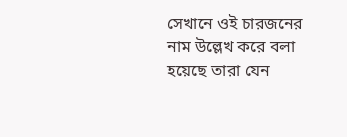সেখানে ওই চারজনের নাম উল্লেখ করে বলা হয়েছে তারা যেন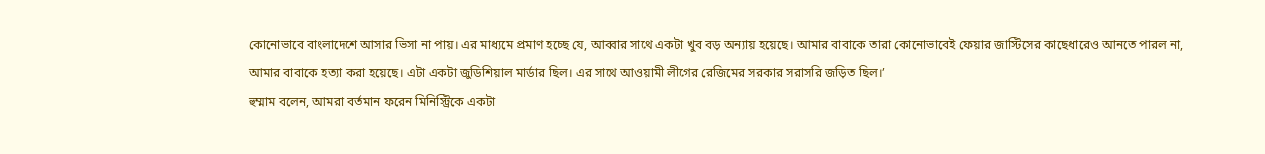কোনোভাবে বাংলাদেশে আসার ভিসা না পায়। এর মাধ্যমে প্রমাণ হচ্ছে যে, আব্বার সাথে একটা খুব বড় অন্যায় হয়েছে। আমার বাবাকে তারা কোনোভাবেই ফেয়ার জাস্টিসের কাছেধারেও আনতে পারল না, আমার বাবাকে হত্যা করা হয়েছে। এটা একটা জুডিশিয়াল মার্ডার ছিল। এর সাথে আওয়ামী লীগের রেজিমের সরকার সরাসরি জড়িত ছিল।’
হুম্মাম বলেন, আমরা বর্তমান ফরেন মিনিস্ট্রিকে একটা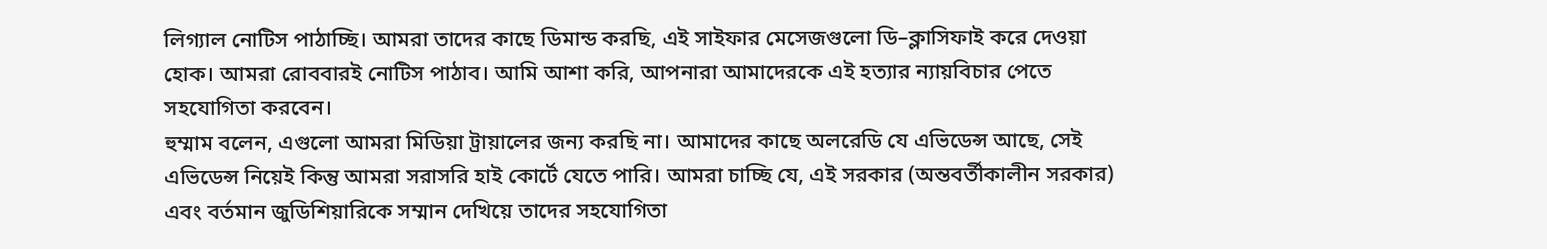লিগ্যাল নোটিস পাঠাচ্ছি। আমরা তাদের কাছে ডিমান্ড করছি, এই সাইফার মেসেজগুলো ডি–ক্লাসিফাই করে দেওয়া হোক। আমরা রোববারই নোটিস পাঠাব। আমি আশা করি, আপনারা আমাদেরকে এই হত্যার ন্যায়বিচার পেতে সহযোগিতা করবেন।
হুম্মাম বলেন, এগুলো আমরা মিডিয়া ট্রায়ালের জন্য করছি না। আমাদের কাছে অলরেডি যে এভিডেন্স আছে, সেই এভিডেন্স নিয়েই কিন্তু আমরা সরাসরি হাই কোর্টে যেতে পারি। আমরা চাচ্ছি যে, এই সরকার (অন্তবর্তীকালীন সরকার) এবং বর্তমান জুডিশিয়ারিকে সম্মান দেখিয়ে তাদের সহযোগিতা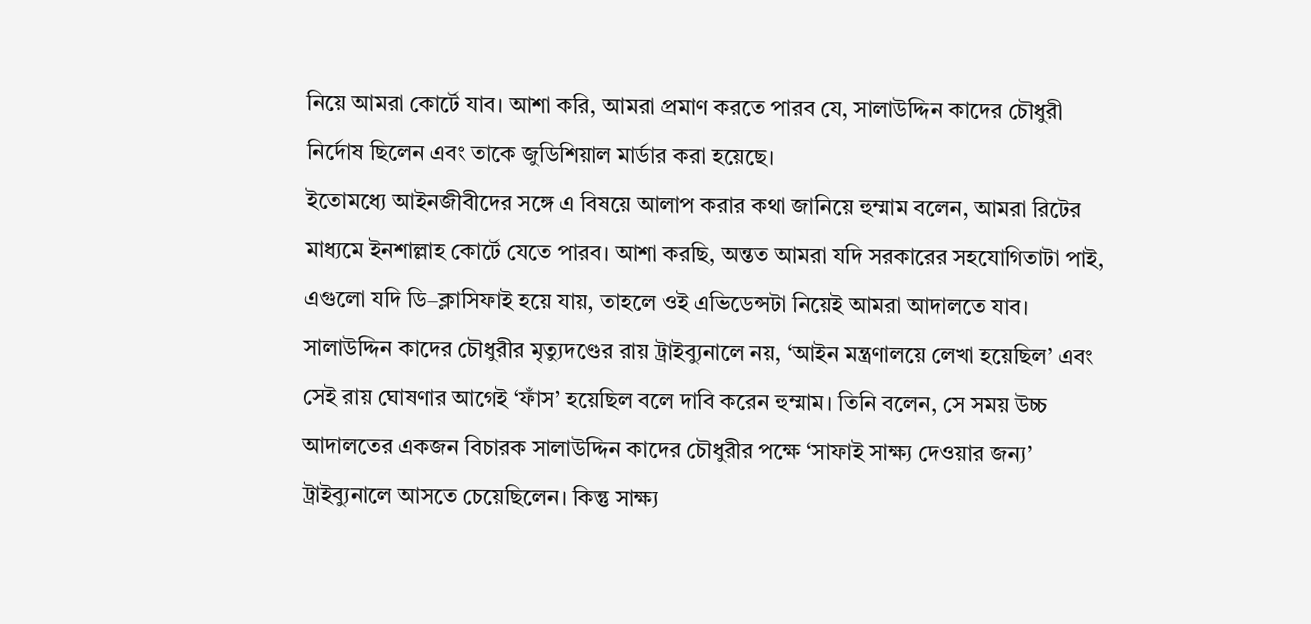নিয়ে আমরা কোর্টে যাব। আশা করি, আমরা প্রমাণ করতে পারব যে, সালাউদ্দিন কাদের চৌধুরী নির্দোষ ছিলেন এবং তাকে জুডিশিয়াল মার্ডার করা হয়েছে।
ইতোমধ্যে আইনজীবীদের সঙ্গে এ বিষয়ে আলাপ করার কথা জানিয়ে হুম্মাম বলেন, আমরা রিটের মাধ্যমে ইনশাল্লাহ কোর্টে যেতে পারব। আশা করছি, অন্তত আমরা যদি সরকারের সহযোগিতাটা পাই, এগুলো যদি ডি–ক্লাসিফাই হয়ে যায়, তাহলে ওই এভিডেন্সটা নিয়েই আমরা আদালতে যাব।
সালাউদ্দিন কাদের চৌধুরীর মৃত্যুদণ্ডের রায় ট্রাইব্যুনালে নয়, ‘আইন মন্ত্রণালয়ে লেখা হয়েছিল’ এবং সেই রায় ঘোষণার আগেই ‘ফাঁস’ হয়েছিল বলে দাবি করেন হুম্মাম। তিনি বলেন, সে সময় উচ্চ আদালতের একজন বিচারক সালাউদ্দিন কাদের চৌধুরীর পক্ষে ‘সাফাই সাক্ষ্য দেওয়ার জন্য’ ট্রাইব্যুনালে আসতে চেয়েছিলেন। কিন্তু সাক্ষ্য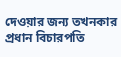দেওয়ার জন্য তখনকার প্রধান বিচারপতি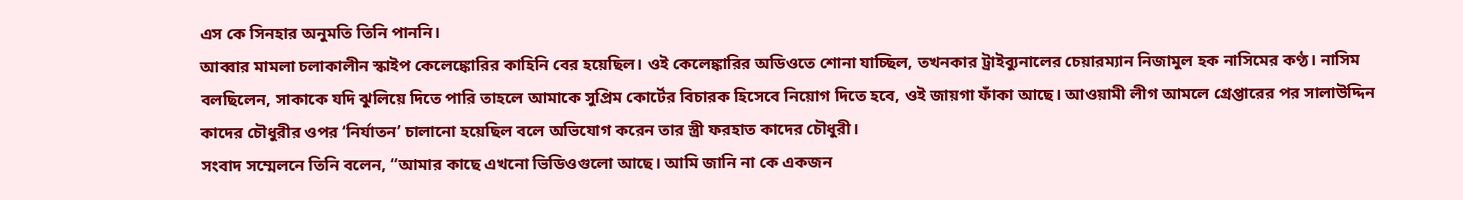এস কে সিনহার অনুমতি তিনি পাননি।
আব্বার মামলা চলাকালীন স্কাইপ কেলেঙ্কোরির কাহিনি বের হয়েছিল। ওই কেলেঙ্কারির অডিওতে শোনা যাচ্ছিল, তখনকার ট্রাইব্যুনালের চেয়ারম্যান নিজামুল হক নাসিমের কণ্ঠ। নাসিম বলছিলেন, সাকাকে যদি ঝুলিয়ে দিতে পারি তাহলে আমাকে সুপ্রিম কোর্টের বিচারক হিসেবে নিয়োগ দিতে হবে, ওই জায়গা ফাঁকা আছে। আওয়ামী লীগ আমলে গ্রেপ্তারের পর সালাউদ্দিন কাদের চৌধুরীর ওপর ‘নির্যাতন’ চালানো হয়েছিল বলে অভিযোগ করেন তার স্ত্রী ফরহাত কাদের চৌধুরী।
সংবাদ সম্মেলনে তিনি বলেন, “আমার কাছে এখনো ভিডিওগুলো আছে। আমি জানি না কে একজন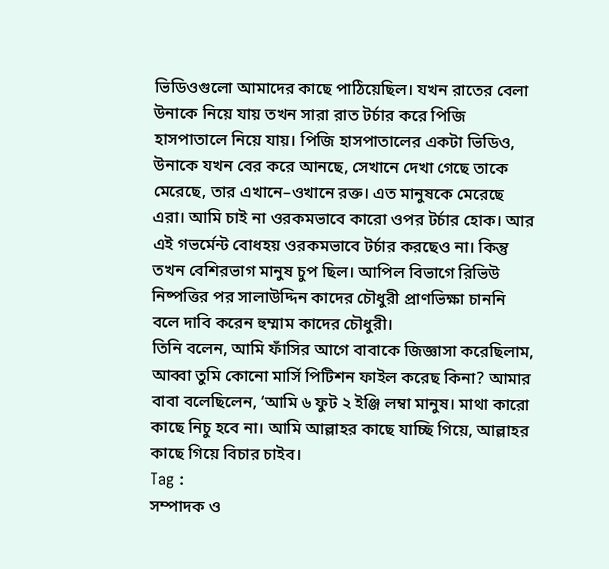ভিডিওগুলো আমাদের কাছে পাঠিয়েছিল। যখন রাতের বেলা উনাকে নিয়ে যায় তখন সারা রাত টর্চার করে পিজি হাসপাতালে নিয়ে যায়। পিজি হাসপাতালের একটা ভিডিও, উনাকে যখন বের করে আনছে, সেখানে দেখা গেছে তাকে মেরেছে, তার এখানে–ওখানে রক্ত। এত মানুষকে মেরেছে এরা। আমি চাই না ওরকমভাবে কারো ওপর টর্চার হোক। আর এই গভর্মেন্ট বোধহয় ওরকমভাবে টর্চার করছেও না। কিন্তু তখন বেশিরভাগ মানুষ চুপ ছিল। আপিল বিভাগে রিভিউ নিষ্পত্তির পর সালাউদ্দিন কাদের চৌধুরী প্রাণভিক্ষা চাননি বলে দাবি করেন হুম্মাম কাদের চৌধুরী।
তিনি বলেন, আমি ফাঁসির আগে বাবাকে জিজ্ঞাসা করেছিলাম, আব্বা তুমি কোনো মার্সি পিটিশন ফাইল করেছ কিনা? আমার বাবা বলেছিলেন, ‘আমি ৬ ফুট ২ ইঞ্জি লম্বা মানুষ। মাথা কারো কাছে নিচু হবে না। আমি আল্লাহর কাছে যাচ্ছি গিয়ে, আল্লাহর কাছে গিয়ে বিচার চাইব।
Tag :
সম্পাদক ও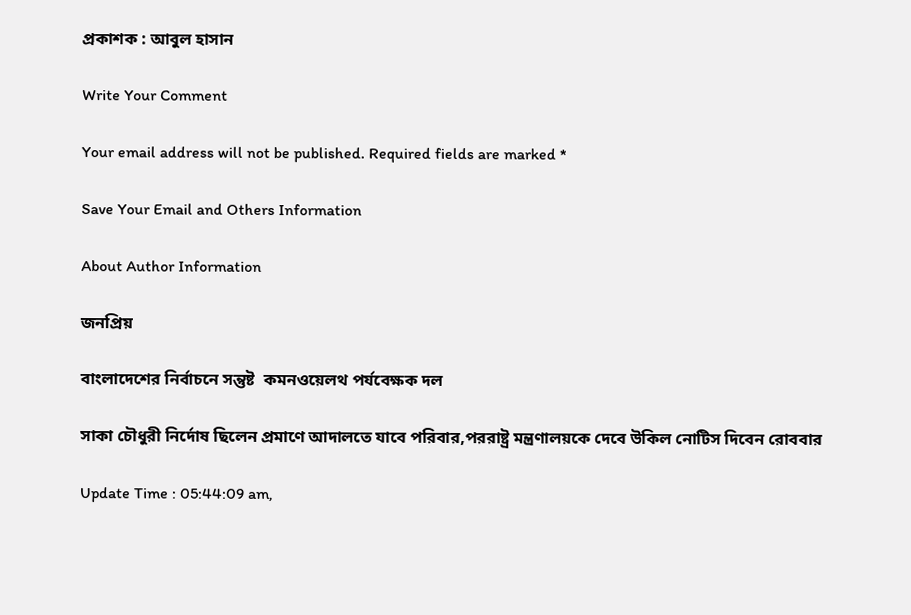প্রকাশক : আবুল হাসান

Write Your Comment

Your email address will not be published. Required fields are marked *

Save Your Email and Others Information

About Author Information

জনপ্রিয়

বাংলাদেশের নির্বাচনে সন্তুষ্ট  কমনওয়েলথ পর্যবেক্ষক দল

সাকা চৌধুরী নির্দোষ ছিলেন প্রমাণে আদালতে যাবে পরিবার,পররাষ্ট্র মন্ত্রণালয়কে দেবে উকিল নোটিস দিবেন রোববার

Update Time : 05:44:09 am,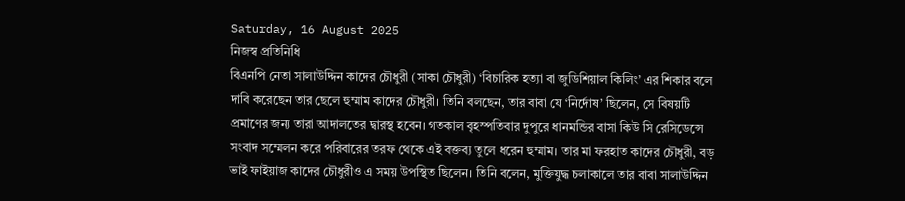Saturday, 16 August 2025
নিজস্ব প্রতিনিধি
বিএনপি নেতা সালাউদ্দিন কাদের চৌধুরী (সাকা চৌধুরী) ‘বিচারিক হত্যা বা জুডিশিয়াল কিলিং’ এর শিকার বলে দাবি করেছেন তার ছেলে হুম্মাম কাদের চৌধুরী। তিনি বলছেন, তার বাবা যে ‘নির্দোষ’ ছিলেন, সে বিষয়টি প্রমাণের জন্য তারা আদালতের দ্বারস্থ হবেন। গতকাল বৃহস্পতিবার দুপুরে ধানমন্ডির বাসা কিউ সি রেসিডেন্সে সংবাদ সম্মেলন করে পরিবারের তরফ থেকে এই বক্তব্য তুলে ধরেন হুম্মাম। তার মা ফরহাত কাদের চৌধুরী, বড় ভাই ফাইয়াজ কাদের চৌধুরীও এ সময় উপস্থিত ছিলেন। তিনি বলেন, মুক্তিযুদ্ধ চলাকালে তার বাবা সালাউদ্দিন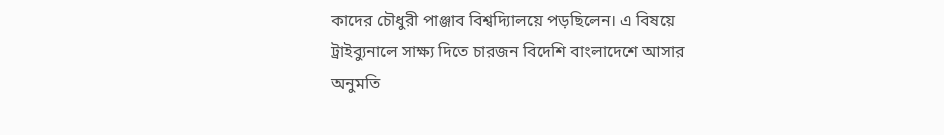কাদের চৌধুরী পাঞ্জাব বিশ্বদ্যিালয়ে পড়ছিলেন। এ বিষয়ে ট্রাইব্যুনালে সাক্ষ্য দিতে চারজন বিদেশি বাংলাদেশে আসার অনুমতি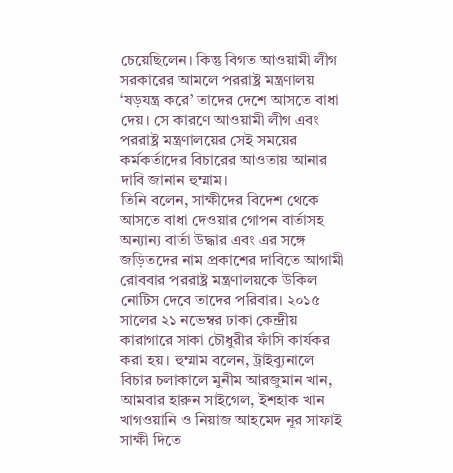চেয়েছিলেন। কিন্তু বিগত আওয়ামী লীগ সরকারের আমলে পররাষ্ট্র মন্ত্রণালয় ‘ষড়যন্ত্র করে’ তাদের দেশে আসতে বাধা দেয়। সে কারণে আওয়ামী লীগ এবং পররাষ্ট্র মন্ত্রণালয়ের সেই সময়ের কর্মকর্তাদের বিচারের আওতায় আনার দাবি জানান হুম্মাম।
তিনি বলেন, সাক্ষীদের বিদেশ থেকে আসতে বাধা দেওয়ার গোপন বার্তাসহ অন্যান্য বার্তা উদ্ধার এবং এর সঙ্গে জড়িতদের নাম প্রকাশের দাবিতে আগামী রোববার পররাষ্ট্র মন্ত্রণালয়কে উকিল নোটিস দেবে তাদের পরিবার। ২০১৫ সালের ২১ নভেম্বর ঢাকা কেন্দ্রীয় কারাগারে সাকা চৌধুরীর ফাঁসি কার্যকর করা হয়। হুম্মাম বলেন, ট্রাইব্যুনালে বিচার চলাকালে মুনীম আরজুমান খান, আমবার হারুন সাইগেল, ইশহাক খান খাগওয়ানি ও নিয়াজ আহমেদ নূর সাফাই সাক্ষী দিতে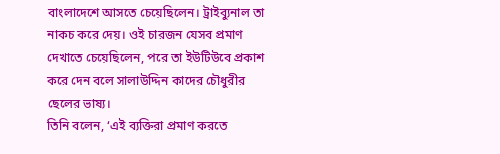বাংলাদেশে আসতে চেয়েছিলেন। ট্রাইব্যুনাল তা নাকচ করে দেয়। ওই চারজন যেসব প্রমাণ দেখাতে চেয়েছিলেন, পরে তা ইউটিউবে প্রকাশ করে দেন বলে সালাউদ্দিন কাদের চৌধুরীর ছেলের ভাষ্য।
তিনি বলেন, ‘এই ব্যক্তিরা প্রমাণ করতে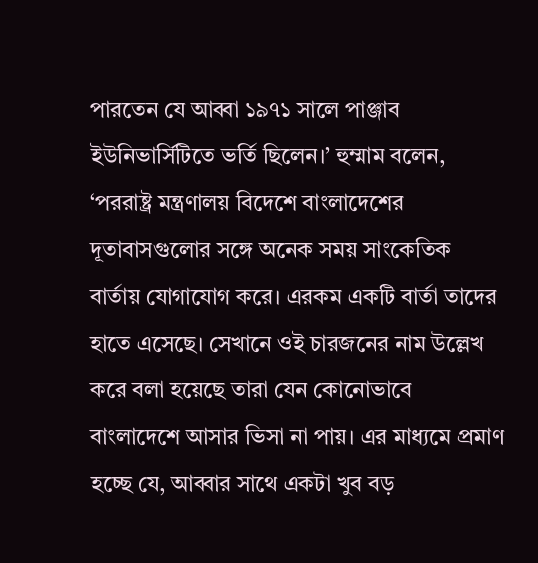পারতেন যে আব্বা ১৯৭১ সালে পাঞ্জাব ইউনিভার্সিটিতে ভর্তি ছিলেন।’ হুম্মাম বলেন, ‘পররাষ্ট্র মন্ত্রণালয় বিদেশে বাংলাদেশের দূতাবাসগুলোর সঙ্গে অনেক সময় সাংকেতিক বার্তায় যোগাযোগ করে। এরকম একটি বার্তা তাদের হাতে এসেছে। সেখানে ওই চারজনের নাম উল্লেখ করে বলা হয়েছে তারা যেন কোনোভাবে বাংলাদেশে আসার ভিসা না পায়। এর মাধ্যমে প্রমাণ হচ্ছে যে, আব্বার সাথে একটা খুব বড়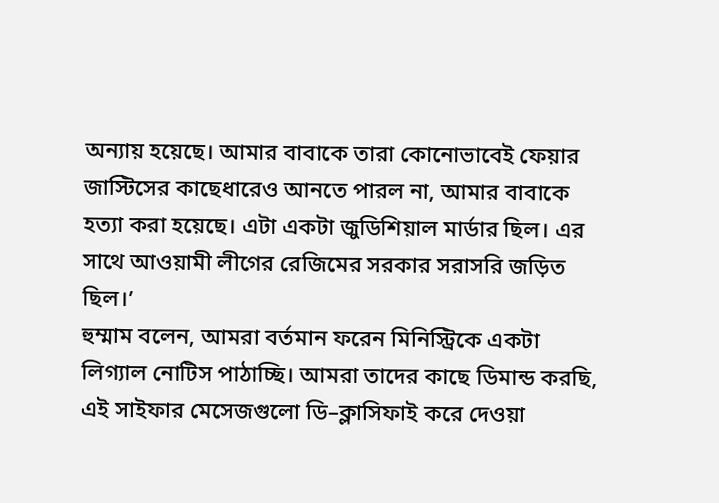অন্যায় হয়েছে। আমার বাবাকে তারা কোনোভাবেই ফেয়ার জাস্টিসের কাছেধারেও আনতে পারল না, আমার বাবাকে হত্যা করা হয়েছে। এটা একটা জুডিশিয়াল মার্ডার ছিল। এর সাথে আওয়ামী লীগের রেজিমের সরকার সরাসরি জড়িত ছিল।’
হুম্মাম বলেন, আমরা বর্তমান ফরেন মিনিস্ট্রিকে একটা লিগ্যাল নোটিস পাঠাচ্ছি। আমরা তাদের কাছে ডিমান্ড করছি, এই সাইফার মেসেজগুলো ডি–ক্লাসিফাই করে দেওয়া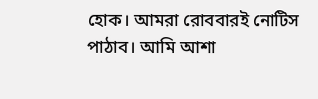হোক। আমরা রোববারই নোটিস পাঠাব। আমি আশা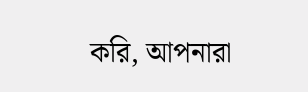করি, আপনারা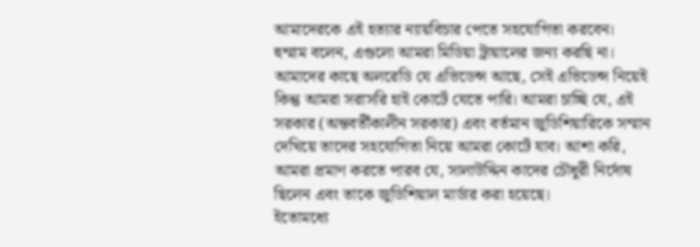আমাদেরকে এই হত্যার ন্যায়বিচার পেতে সহযোগিতা করবেন।
হুম্মাম বলেন, এগুলো আমরা মিডিয়া ট্রায়ালের জন্য করছি না। আমাদের কাছে অলরেডি যে এভিডেন্স আছে, সেই এভিডেন্স নিয়েই কিন্তু আমরা সরাসরি হাই কোর্টে যেতে পারি। আমরা চাচ্ছি যে, এই সরকার (অন্তবর্তীকালীন সরকার) এবং বর্তমান জুডিশিয়ারিকে সম্মান দেখিয়ে তাদের সহযোগিতা নিয়ে আমরা কোর্টে যাব। আশা করি, আমরা প্রমাণ করতে পারব যে, সালাউদ্দিন কাদের চৌধুরী নির্দোষ ছিলেন এবং তাকে জুডিশিয়াল মার্ডার করা হয়েছে।
ইতোমধ্যে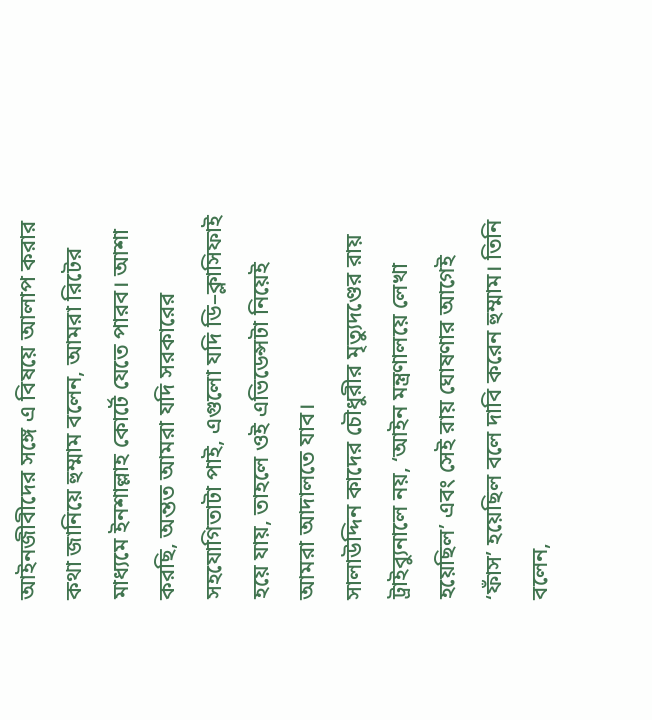আইনজীবীদের সঙ্গে এ বিষয়ে আলাপ করার কথা জানিয়ে হুম্মাম বলেন, আমরা রিটের মাধ্যমে ইনশাল্লাহ কোর্টে যেতে পারব। আশা করছি, অন্তত আমরা যদি সরকারের সহযোগিতাটা পাই, এগুলো যদি ডি–ক্লাসিফাই হয়ে যায়, তাহলে ওই এভিডেন্সটা নিয়েই আমরা আদালতে যাব।
সালাউদ্দিন কাদের চৌধুরীর মৃত্যুদণ্ডের রায় ট্রাইব্যুনালে নয়, ‘আইন মন্ত্রণালয়ে লেখা হয়েছিল’ এবং সেই রায় ঘোষণার আগেই ‘ফাঁস’ হয়েছিল বলে দাবি করেন হুম্মাম। তিনি বলেন,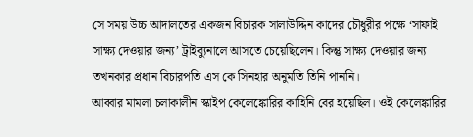সে সময় উচ্চ আদালতের একজন বিচারক সালাউদ্দিন কাদের চৌধুরীর পক্ষে ‘সাফাই সাক্ষ্য দেওয়ার জন্য’ ট্রাইব্যুনালে আসতে চেয়েছিলেন। কিন্তু সাক্ষ্য দেওয়ার জন্য তখনকার প্রধান বিচারপতি এস কে সিনহার অনুমতি তিনি পাননি।
আব্বার মামলা চলাকালীন স্কাইপ কেলেঙ্কোরির কাহিনি বের হয়েছিল। ওই কেলেঙ্কারির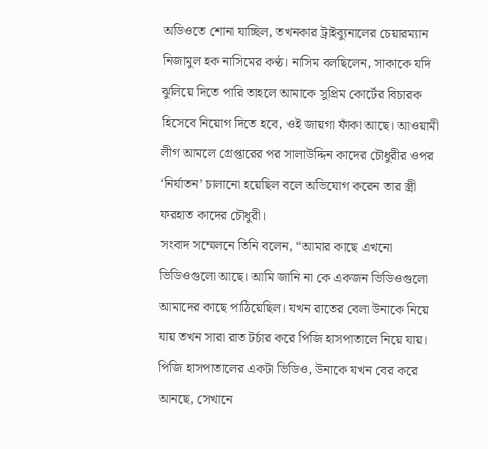অডিওতে শোনা যাচ্ছিল, তখনকার ট্রাইব্যুনালের চেয়ারম্যান নিজামুল হক নাসিমের কণ্ঠ। নাসিম বলছিলেন, সাকাকে যদি ঝুলিয়ে দিতে পারি তাহলে আমাকে সুপ্রিম কোর্টের বিচারক হিসেবে নিয়োগ দিতে হবে, ওই জায়গা ফাঁকা আছে। আওয়ামী লীগ আমলে গ্রেপ্তারের পর সালাউদ্দিন কাদের চৌধুরীর ওপর ‘নির্যাতন’ চালানো হয়েছিল বলে অভিযোগ করেন তার স্ত্রী ফরহাত কাদের চৌধুরী।
সংবাদ সম্মেলনে তিনি বলেন, “আমার কাছে এখনো ভিডিওগুলো আছে। আমি জানি না কে একজন ভিডিওগুলো আমাদের কাছে পাঠিয়েছিল। যখন রাতের বেলা উনাকে নিয়ে যায় তখন সারা রাত টর্চার করে পিজি হাসপাতালে নিয়ে যায়। পিজি হাসপাতালের একটা ভিডিও, উনাকে যখন বের করে আনছে, সেখানে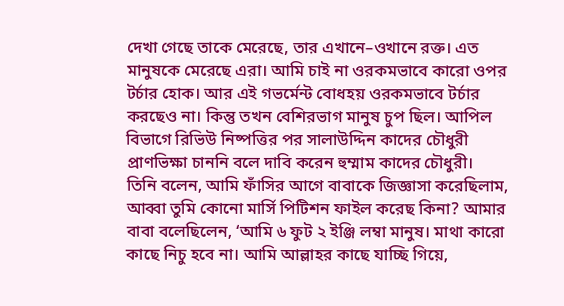দেখা গেছে তাকে মেরেছে, তার এখানে–ওখানে রক্ত। এত মানুষকে মেরেছে এরা। আমি চাই না ওরকমভাবে কারো ওপর টর্চার হোক। আর এই গভর্মেন্ট বোধহয় ওরকমভাবে টর্চার করছেও না। কিন্তু তখন বেশিরভাগ মানুষ চুপ ছিল। আপিল বিভাগে রিভিউ নিষ্পত্তির পর সালাউদ্দিন কাদের চৌধুরী প্রাণভিক্ষা চাননি বলে দাবি করেন হুম্মাম কাদের চৌধুরী।
তিনি বলেন, আমি ফাঁসির আগে বাবাকে জিজ্ঞাসা করেছিলাম, আব্বা তুমি কোনো মার্সি পিটিশন ফাইল করেছ কিনা? আমার বাবা বলেছিলেন, ‘আমি ৬ ফুট ২ ইঞ্জি লম্বা মানুষ। মাথা কারো কাছে নিচু হবে না। আমি আল্লাহর কাছে যাচ্ছি গিয়ে,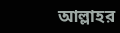আল্লাহর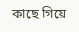কাছে গিয়ে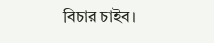বিচার চাইব।